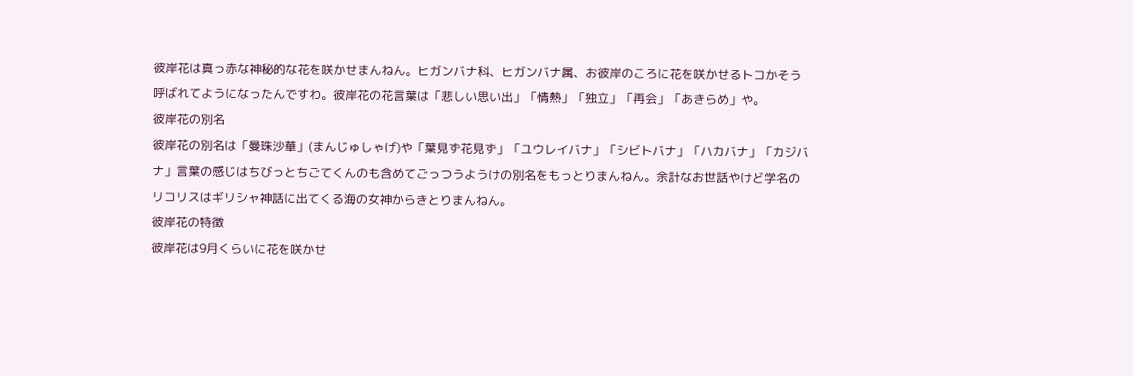彼岸花は真っ赤な神秘的な花を咲かせまんねん。ヒガンバナ科、ヒガンバナ属、お彼岸のころに花を咲かせるトコかそう呼ばれてようになったんですわ。彼岸花の花言葉は「悲しい思い出」「情熱」「独立」「再会」「あきらめ」や。
彼岸花の別名
彼岸花の別名は「曼珠沙華」(まんじゅしゃげ)や「葉見ず花見ず」「ユウレイバナ」「シビトバナ」「ハカバナ」「カジバナ」言葉の感じはちびっとちごてくんのも含めてごっつうようけの別名をもっとりまんねん。余計なお世話やけど学名のリコリスはギリシャ神話に出てくる海の女神からきとりまんねん。
彼岸花の特徴
彼岸花は9月くらいに花を咲かせ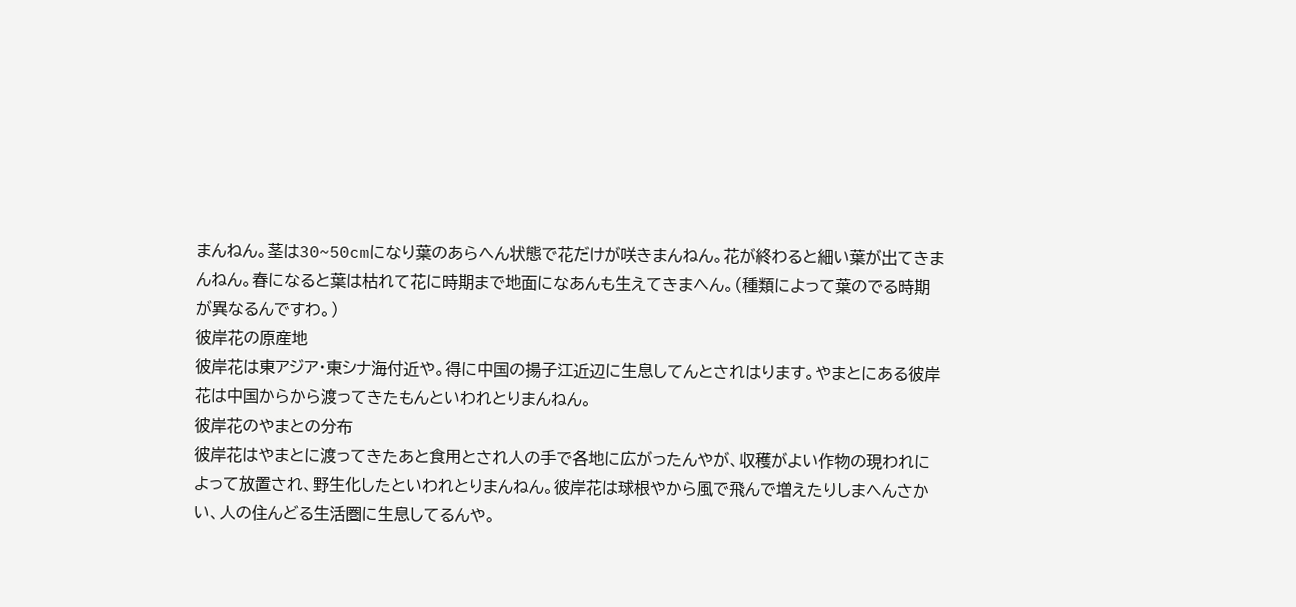まんねん。茎は30~50cmになり葉のあらへん状態で花だけが咲きまんねん。花が終わると細い葉が出てきまんねん。春になると葉は枯れて花に時期まで地面になあんも生えてきまへん。(種類によって葉のでる時期が異なるんですわ。)
彼岸花の原産地
彼岸花は東アジア・東シナ海付近や。得に中国の揚子江近辺に生息してんとされはります。やまとにある彼岸花は中国からから渡ってきたもんといわれとりまんねん。
彼岸花のやまとの分布
彼岸花はやまとに渡ってきたあと食用とされ人の手で各地に広がったんやが、収穫がよい作物の現われによって放置され、野生化したといわれとりまんねん。彼岸花は球根やから風で飛んで増えたりしまへんさかい、人の住んどる生活圏に生息してるんや。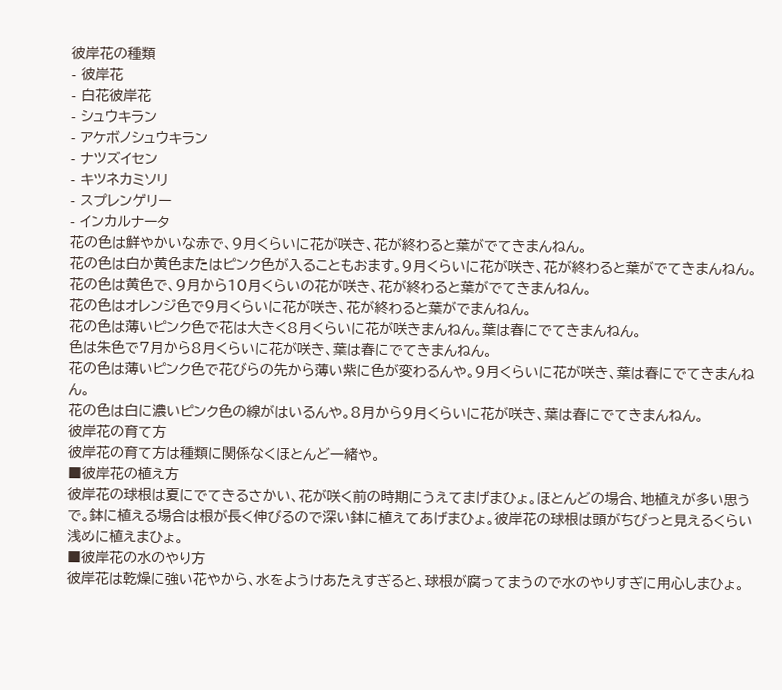彼岸花の種類
- 彼岸花
- 白花彼岸花
- シュウキラン
- アケボノシュウキラン
- ナツズイセン
- キツネカミソリ
- スプレンゲリー
- インカルナータ
花の色は鮮やかいな赤で、9月くらいに花が咲き、花が終わると葉がでてきまんねん。
花の色は白か黄色またはピンク色が入ることもおます。9月くらいに花が咲き、花が終わると葉がでてきまんねん。
花の色は黄色で、9月から10月くらいの花が咲き、花が終わると葉がでてきまんねん。
花の色はオレンジ色で9月くらいに花が咲き、花が終わると葉がでまんねん。
花の色は薄いピンク色で花は大きく8月くらいに花が咲きまんねん。葉は春にでてきまんねん。
色は朱色で7月から8月くらいに花が咲き、葉は春にでてきまんねん。
花の色は薄いピンク色で花びらの先から薄い紫に色が変わるんや。9月くらいに花が咲き、葉は春にでてきまんねん。
花の色は白に濃いピンク色の線がはいるんや。8月から9月くらいに花が咲き、葉は春にでてきまんねん。
彼岸花の育て方
彼岸花の育て方は種類に関係なくほとんど一緒や。
■彼岸花の植え方
彼岸花の球根は夏にでてきるさかい、花が咲く前の時期にうえてまげまひょ。ほとんどの場合、地植えが多い思うで。鉢に植える場合は根が長く伸びるので深い鉢に植えてあげまひょ。彼岸花の球根は頭がちびっと見えるくらい浅めに植えまひょ。
■彼岸花の水のやり方
彼岸花は乾燥に強い花やから、水をようけあたえすぎると、球根が腐ってまうので水のやりすぎに用心しまひょ。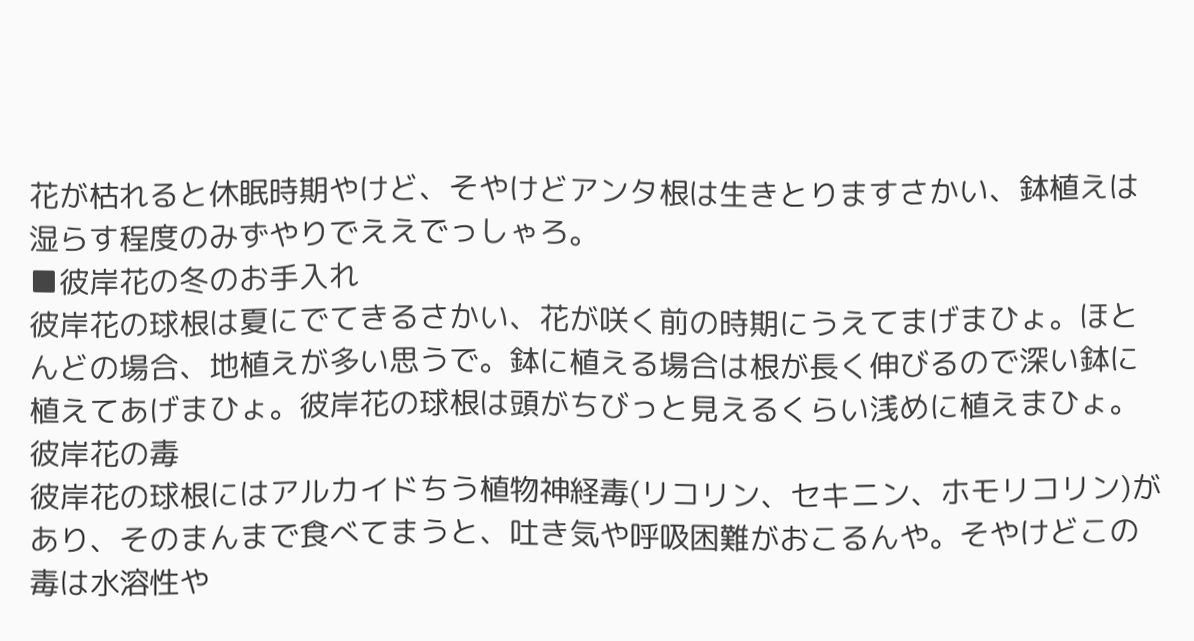花が枯れると休眠時期やけど、そやけどアンタ根は生きとりますさかい、鉢植えは湿らす程度のみずやりでええでっしゃろ。
■彼岸花の冬のお手入れ
彼岸花の球根は夏にでてきるさかい、花が咲く前の時期にうえてまげまひょ。ほとんどの場合、地植えが多い思うで。鉢に植える場合は根が長く伸びるので深い鉢に植えてあげまひょ。彼岸花の球根は頭がちびっと見えるくらい浅めに植えまひょ。
彼岸花の毒
彼岸花の球根にはアルカイドちう植物神経毒(リコリン、セキニン、ホモリコリン)があり、そのまんまで食べてまうと、吐き気や呼吸困難がおこるんや。そやけどこの毒は水溶性や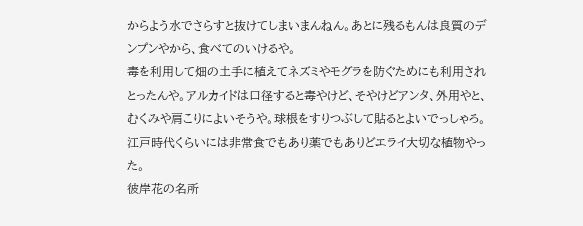からよう水でさらすと抜けてしまいまんねん。あとに残るもんは良質のデンプンやから、食べてのいけるや。
毒を利用して畑の土手に植えてネズミやモグラを防ぐためにも利用されとったんや。アルカイドは口径すると毒やけど、そやけどアンタ、外用やと、むくみや肩こりによいそうや。球根をすりつぶして貼るとよいでっしゃろ。江戸時代くらいには非常食でもあり薬でもありどエライ大切な植物やった。
彼岸花の名所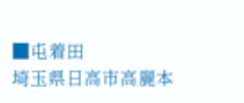■屯着田
埼玉県日高市高麗本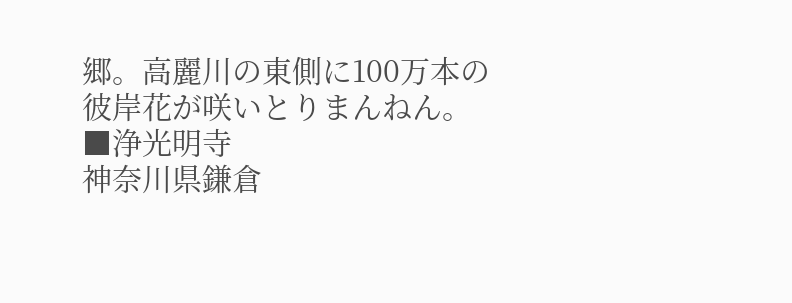郷。高麗川の東側に100万本の彼岸花が咲いとりまんねん。
■浄光明寺
神奈川県鎌倉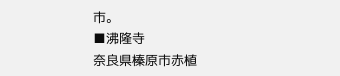市。
■沸隆寺
奈良県榛原市赤植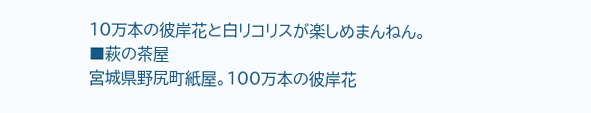10万本の彼岸花と白リコリスが楽しめまんねん。
■萩の茶屋
宮城県野尻町紙屋。100万本の彼岸花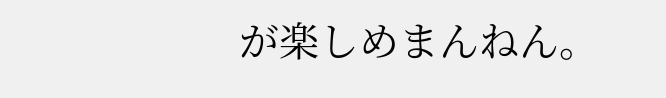が楽しめまんねん。